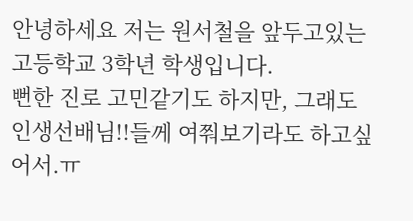안녕하세요 저는 원서철을 앞두고있는 고등학교 3학년 학생입니다.
뻔한 진로 고민같기도 하지만, 그래도 인생선배님!!들께 여쭤보기라도 하고싶어서.ㅠ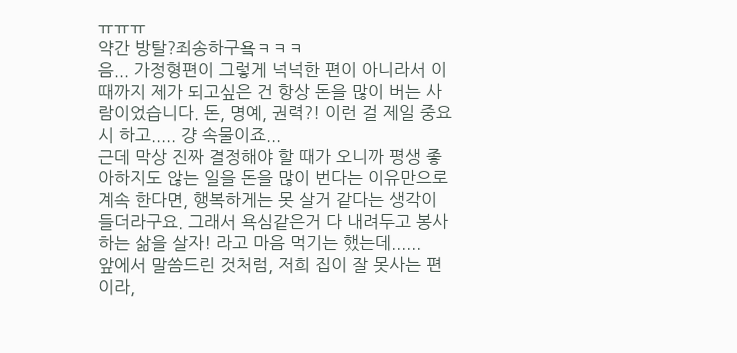ㅠㅠㅠ
약간 방탈?죄송하구욬ㅋㅋㅋ
음... 가정형편이 그렇게 넉넉한 편이 아니라서 이때까지 제가 되고싶은 건 항상 돈을 많이 버는 사람이었습니다. 돈, 명예, 권력?! 이런 걸 제일 중요시 하고..... 걍 속물이죠...
근데 막상 진짜 결정해야 할 때가 오니까 평생 좋아하지도 않는 일을 돈을 많이 번다는 이유만으로 계속 한다면, 행복하게는 못 살거 같다는 생각이 들더라구요. 그래서 욕심같은거 다 내려두고 봉사하는 삶을 살자! 라고 마음 먹기는 했는데......
앞에서 말씀드린 것처럼, 저희 집이 잘 못사는 편이라,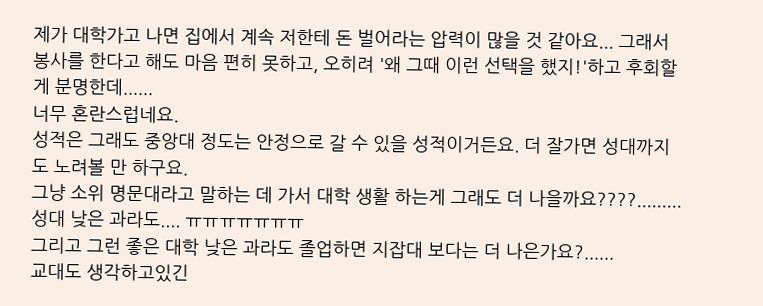제가 대학가고 나면 집에서 계속 저한테 돈 벌어라는 압력이 많을 것 같아요... 그래서 봉사를 한다고 해도 마음 편히 못하고, 오히려 '왜 그때 이런 선택을 했지!'하고 후회할 게 분명한데......
너무 혼란스럽네요.
성적은 그래도 중앙대 정도는 안정으로 갈 수 있을 성적이거든요. 더 잘가면 성대까지도 노려볼 만 하구요.
그냥 소위 명문대라고 말하는 데 가서 대학 생활 하는게 그래도 더 나을까요????.........
성대 낮은 과라도.... ㅠㅠㅠㅠㅠㅠㅠ
그리고 그런 좋은 대학 낮은 과라도 졸업하면 지잡대 보다는 더 나은가요?......
교대도 생각하고있긴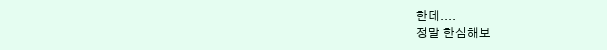한데....
정말 한심해보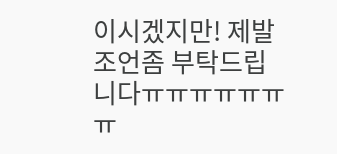이시겠지만! 제발 조언좀 부탁드립니다ㅠㅠㅠㅠㅠㅠㅠ